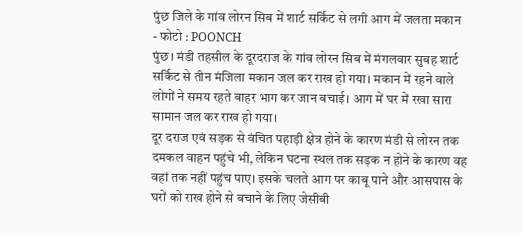पुंछ जिले के गांव लोरन सिब में शार्ट सर्किट से लगी आग में जलता मकान
- फोटो : POONCH
पुंछ। मंडी तहसील के दूरदराज के गांव लोरन सिब में मंगलवार सुबह शार्ट सर्किट से तीन मंजिला मकान जल कर राख हो गया। मकान में रहने वाले लोगों ने समय रहते बाहर भाग कर जान बचाई। आग में घर में रखा सारा सामान जल कर राख हो गया।
दूर दराज एवं सड़क से वंचित पहाड़ी क्षेत्र होने के कारण मंडी से लोरन तक दमकल वाहन पहुंचे भी, लेकिन घटना स्थल तक सड़क न होने के कारण वह वहां तक नहीं पहुंच पाए। इसके चलते आग पर काबू पाने और आसपास के घरों को राख होने से बचाने के लिए जेसीबी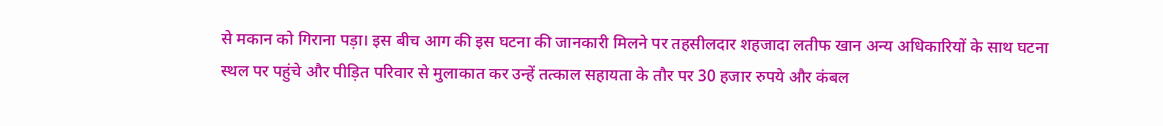से मकान को गिराना पड़ा। इस बीच आग की इस घटना की जानकारी मिलने पर तहसीलदार शहजादा लतीफ खान अन्य अधिकारियों के साथ घटना स्थल पर पहुंचे और पीड़ित परिवार से मुलाकात कर उन्हें तत्काल सहायता के तौर पर 30 हजार रुपये और कंबल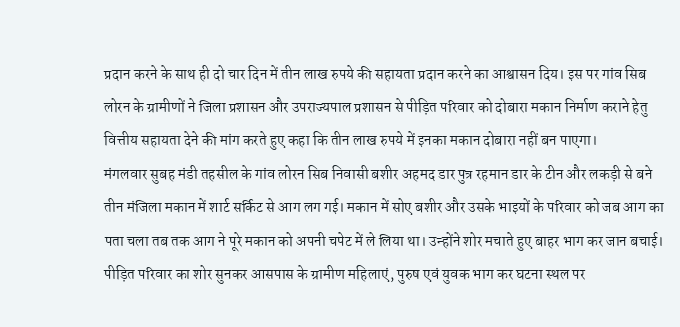प्रदान करने के साथ ही दो चार दिन में तीन लाख रुपये की सहायता प्रदान करने का आश्वासन दिय। इस पर गांव सिब लोरन के ग्रामीणों ने जिला प्रशासन और उपराज्यपाल प्रशासन से पीड़ित परिवार को दोबारा मकान निर्माण कराने हेतु वित्तीय सहायता देने की मांग करते हुए कहा कि तीन लाख रुपये में इनका मकान दोबारा नहीं बन पाएगा।
मंगलवार सुबह मंडी तहसील के गांव लोरन सिब निवासी बशीर अहमद डार पुत्र रहमान डार के टीन और लकड़ी से बने तीन मंजिला मकान में शार्ट सर्किट से आग लग गई। मकान में सोए बशीर और उसके भाइयों के परिवार को जब आग का पता चला तब तक आग ने पूरे मकान को अपनी चपेट में ले लिया था। उन्होंने शोर मचाते हुए बाहर भाग कर जान बचाई। पीड़ित परिवार का शोर सुनकर आसपास के ग्रामीण महिलाएं, पुरुष एवं युवक भाग कर घटना स्थल पर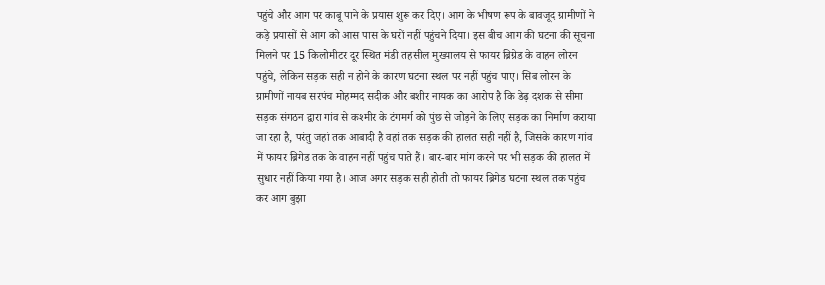पहुंचे और आग पर काबू पाने के प्रयास शुरू कर दिए। आग के भीषण रूप के बावजूद ग्रामीणों ने कड़े प्रयासों से आग को आस पास के घरों नहीं पहुंचने दिया। इस बीच आग की घटना की सूचना मिलने पर 15 किलोमीटर दूर स्थित मंडी तहसील मुख्यालय से फायर ब्रिग्रेड के वाहन लोरन पहुंचे, लेकिन सड़क सही न होने के कारण घटना स्थल पर नहीं पहुंच पाए। सिब लोरन के ग्रामीणों नायब सरपंच मोहम्मद सदीक और बशीर नायक का आरोप है कि डेढ़ दशक से सीमा सड़क संगठन द्वारा गांव से कश्मीर के टंगमर्ग को पुंछ से जोड़ने के लिए सड़क का निर्माण कराया जा रहा है, परंतु जहां तक आबादी है वहां तक सड़क की हालत सही नहीं है, जिसके कारण गांव में फायर ब्रिगेड तक के वाहन नहीं पहुंच पाते हैं। बार-बार मांग करने पर भी सड़क की हालत में सुधार नहीं किया गया है। आज अगर सड़क सही होती तो फायर ब्रिगेड घटना स्थल तक पहुंच कर आग बुझा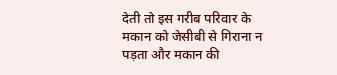देती तो इस गरीब परिवार के मकान को जेसीबी से गिराना न पड़ता और मकान की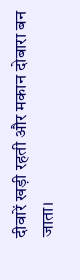दीवारें खड़ी रहती और मकान दोबारा बन जाता।